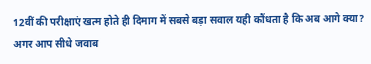12वीं की परीक्षाएं खत्म होते ही दिमाग में सबसे बड़ा सवाल यही कौंधता है कि अब आगे क्या? अगर आप सीधे जवाब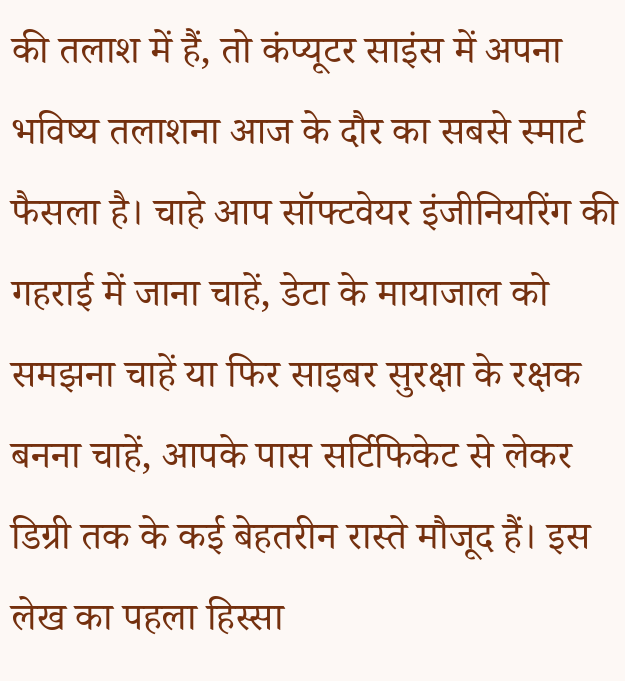की तलाश में हैं, तो कंप्यूटर साइंस में अपना भविष्य तलाशना आज के दौर का सबसे स्मार्ट फैसला है। चाहे आप सॉफ्टवेयर इंजीनियरिंग की गहराई में जाना चाहें, डेटा के मायाजाल को समझना चाहें या फिर साइबर सुरक्षा के रक्षक बनना चाहें, आपके पास सर्टिफिकेट से लेकर डिग्री तक के कई बेहतरीन रास्ते मौजूद हैं। इस लेख का पहला हिस्सा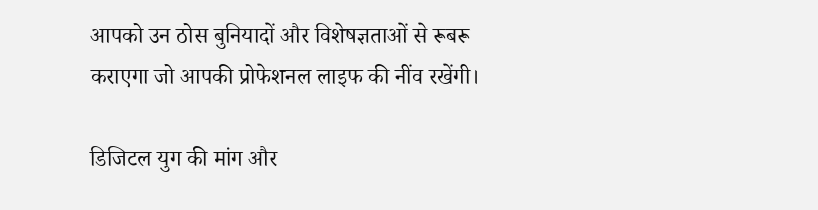आपको उन ठोस बुनियादों और विशेषज्ञताओं से रूबरू कराएगा जो आपकी प्रोफेशनल लाइफ की नींव रखेंगी।

डिजिटल युग की मांग और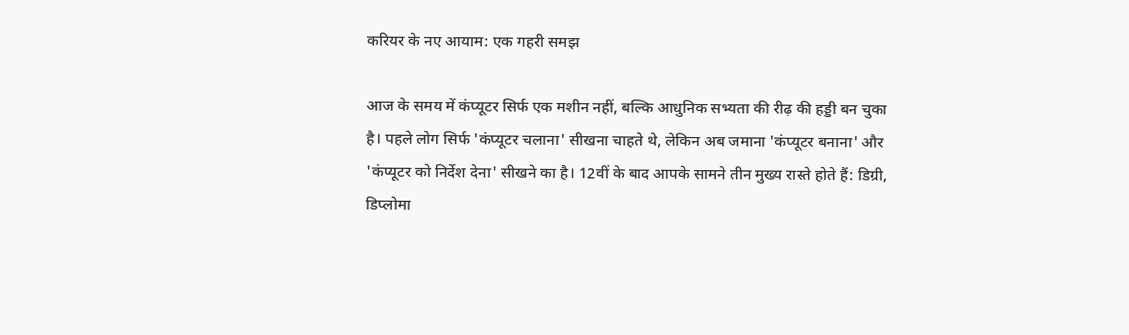करियर के नए आयाम: एक गहरी समझ

आज के समय में कंप्यूटर सिर्फ एक मशीन नहीं, बल्कि आधुनिक सभ्यता की रीढ़ की हड्डी बन चुका है। पहले लोग सिर्फ 'कंप्यूटर चलाना' सीखना चाहते थे, लेकिन अब जमाना 'कंप्यूटर बनाना' और 'कंप्यूटर को निर्देश देना' सीखने का है। 12वीं के बाद आपके सामने तीन मुख्य रास्ते होते हैं: डिग्री, डिप्लोमा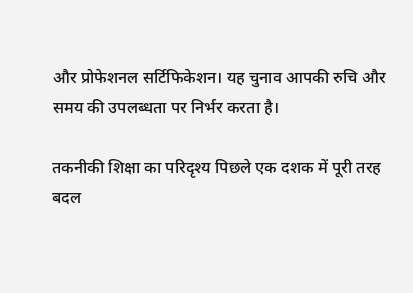और प्रोफेशनल सर्टिफिकेशन। यह चुनाव आपकी रुचि और समय की उपलब्धता पर निर्भर करता है।

तकनीकी शिक्षा का परिदृश्य पिछले एक दशक में पूरी तरह बदल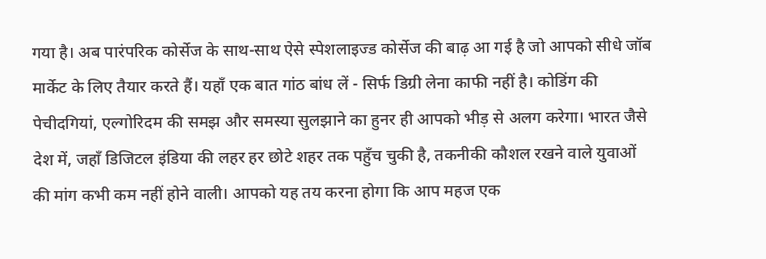गया है। अब पारंपरिक कोर्सेज के साथ-साथ ऐसे स्पेशलाइज्ड कोर्सेज की बाढ़ आ गई है जो आपको सीधे जॉब मार्केट के लिए तैयार करते हैं। यहाँ एक बात गांठ बांध लें - सिर्फ डिग्री लेना काफी नहीं है। कोडिंग की पेचीदगियां, एल्गोरिदम की समझ और समस्या सुलझाने का हुनर ही आपको भीड़ से अलग करेगा। भारत जैसे देश में, जहाँ डिजिटल इंडिया की लहर हर छोटे शहर तक पहुँच चुकी है, तकनीकी कौशल रखने वाले युवाओं की मांग कभी कम नहीं होने वाली। आपको यह तय करना होगा कि आप महज एक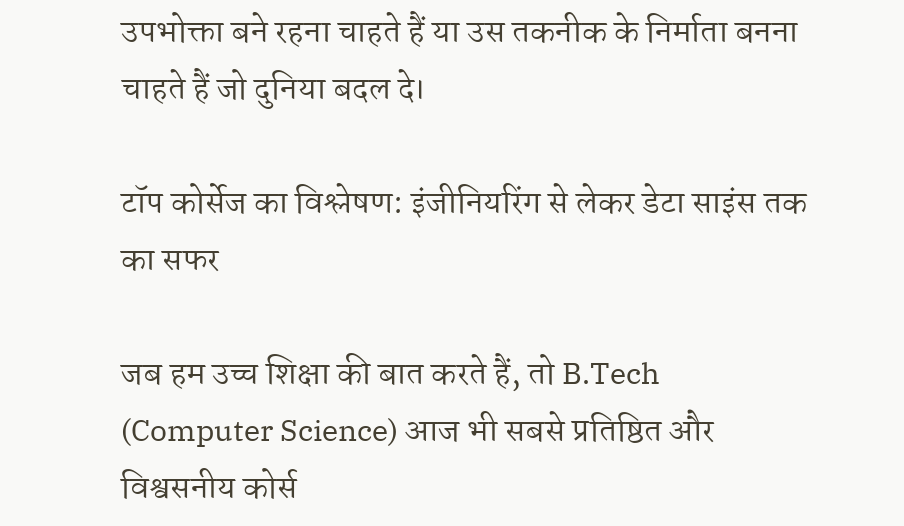उपभोक्ता बने रहना चाहते हैं या उस तकनीक के निर्माता बनना चाहते हैं जो दुनिया बदल दे।

टॉप कोर्सेज का विश्लेषण: इंजीनियरिंग से लेकर डेटा साइंस तक का सफर

जब हम उच्च शिक्षा की बात करते हैं, तो B.Tech (Computer Science) आज भी सबसे प्रतिष्ठित और विश्वसनीय कोर्स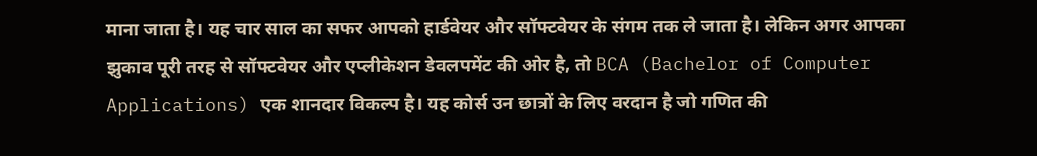माना जाता है। यह चार साल का सफर आपको हार्डवेयर और सॉफ्टवेयर के संगम तक ले जाता है। लेकिन अगर आपका झुकाव पूरी तरह से सॉफ्टवेयर और एप्लीकेशन डेवलपमेंट की ओर है, तो BCA (Bachelor of Computer Applications) एक शानदार विकल्प है। यह कोर्स उन छात्रों के लिए वरदान है जो गणित की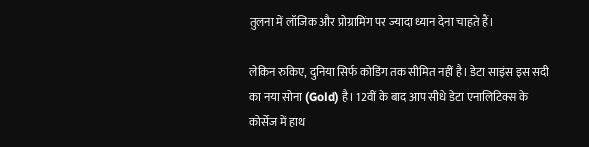तुलना में लॉजिक और प्रोग्रामिंग पर ज्यादा ध्यान देना चाहते हैं।

लेकिन रुकिए, दुनिया सिर्फ कोडिंग तक सीमित नहीं है। डेटा साइंस इस सदी का नया सोना (Gold) है। 12वीं के बाद आप सीधे डेटा एनालिटिक्स के कोर्सेज में हाथ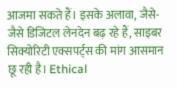आजमा सकते हैं। इसके अलावा, जैसे-जैसे डिजिटल लेनदेन बढ़ रहे हैं, साइबर सिक्योरिटी एक्सपर्ट्स की मांग आसमान छू रही है। Ethical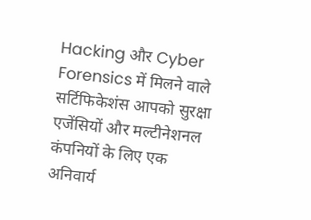Hacking और Cyber Forensics में मिलने वाले सर्टिफिकेशंस आपको सुरक्षा एजेंसियों और मल्टीनेशनल कंपनियों के लिए एक अनिवार्य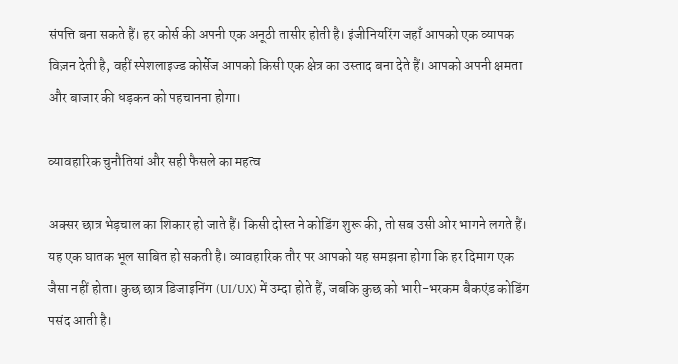संपत्ति बना सकते हैं। हर कोर्स की अपनी एक अनूठी तासीर होती है। इंजीनियरिंग जहाँ आपको एक व्यापक विज़न देती है, वहीं स्पेशलाइज्ड कोर्सेज आपको किसी एक क्षेत्र का उस्ताद बना देते हैं। आपको अपनी क्षमता और बाजार की धड़कन को पहचानना होगा।

व्यावहारिक चुनौतियां और सही फैसले का महत्व

अक्सर छात्र भेड़चाल का शिकार हो जाते हैं। किसी दोस्त ने कोडिंग शुरू की, तो सब उसी ओर भागने लगते हैं। यह एक घातक भूल साबित हो सकती है। व्यावहारिक तौर पर आपको यह समझना होगा कि हर दिमाग एक जैसा नहीं होता। कुछ छात्र डिजाइनिंग (UI/UX) में उम्दा होते हैं, जबकि कुछ को भारी-भरकम बैकएंड कोडिंग पसंद आती है।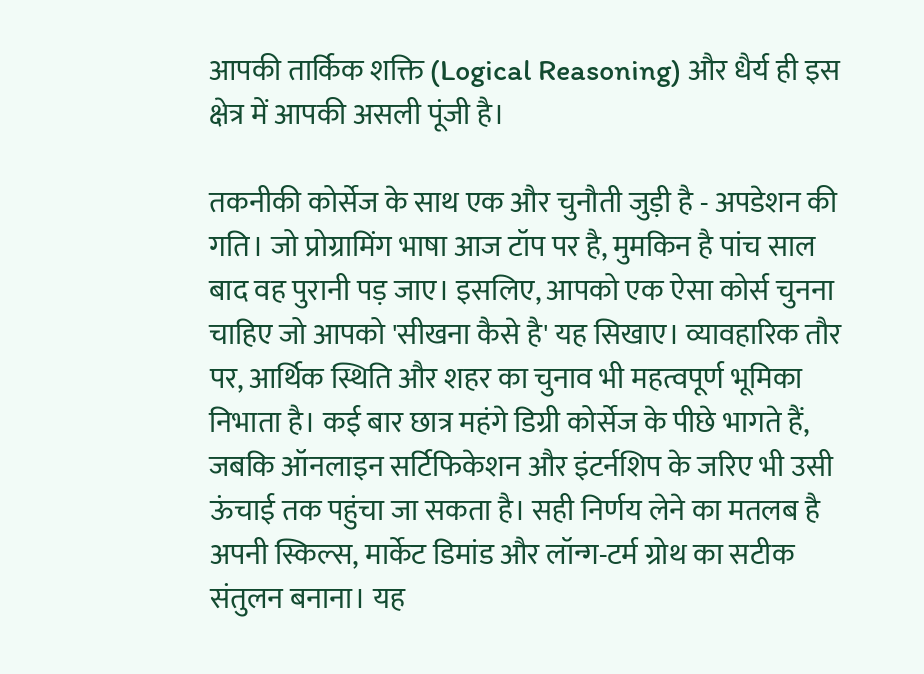आपकी तार्किक शक्ति (Logical Reasoning) और धैर्य ही इस क्षेत्र में आपकी असली पूंजी है।

तकनीकी कोर्सेज के साथ एक और चुनौती जुड़ी है - अपडेशन की गति। जो प्रोग्रामिंग भाषा आज टॉप पर है, मुमकिन है पांच साल बाद वह पुरानी पड़ जाए। इसलिए, आपको एक ऐसा कोर्स चुनना चाहिए जो आपको 'सीखना कैसे है' यह सिखाए। व्यावहारिक तौर पर, आर्थिक स्थिति और शहर का चुनाव भी महत्वपूर्ण भूमिका निभाता है। कई बार छात्र महंगे डिग्री कोर्सेज के पीछे भागते हैं, जबकि ऑनलाइन सर्टिफिकेशन और इंटर्नशिप के जरिए भी उसी ऊंचाई तक पहुंचा जा सकता है। सही निर्णय लेने का मतलब है अपनी स्किल्स, मार्केट डिमांड और लॉन्ग-टर्म ग्रोथ का सटीक संतुलन बनाना। यह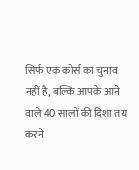सिर्फ एक कोर्स का चुनाव नहीं है, बल्कि आपके आने वाले 40 सालों की दिशा तय करने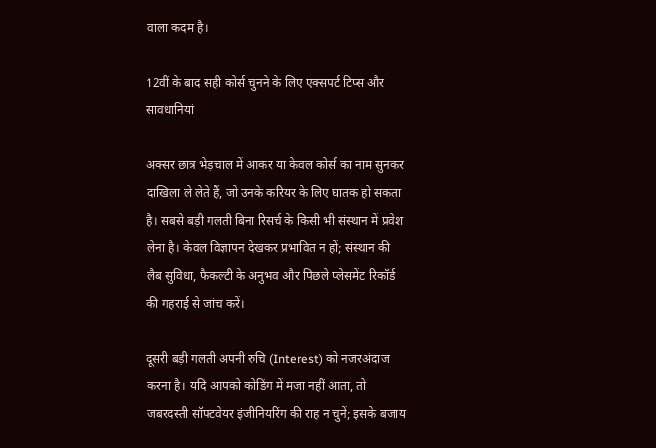वाला कदम है।

12वीं के बाद सही कोर्स चुनने के लिए एक्सपर्ट टिप्स और सावधानियां

अक्सर छात्र भेड़चाल में आकर या केवल कोर्स का नाम सुनकर दाखिला ले लेते हैं, जो उनके करियर के लिए घातक हो सकता है। सबसे बड़ी गलती बिना रिसर्च के किसी भी संस्थान में प्रवेश लेना है। केवल विज्ञापन देखकर प्रभावित न हों; संस्थान की लैब सुविधा, फैकल्टी के अनुभव और पिछले प्लेसमेंट रिकॉर्ड की गहराई से जांच करें।

दूसरी बड़ी गलती अपनी रुचि (Interest) को नजरअंदाज करना है। यदि आपको कोडिंग में मजा नहीं आता, तो जबरदस्ती सॉफ्टवेयर इंजीनियरिंग की राह न चुनें; इसके बजाय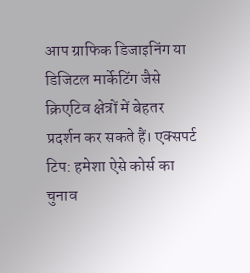आप ग्राफिक डिजाइनिंग या डिजिटल मार्केटिंग जैसे क्रिएटिव क्षेत्रों में बेहतर प्रदर्शन कर सकते हैं। एक्सपर्ट टिप: हमेशा ऐसे कोर्स का चुनाव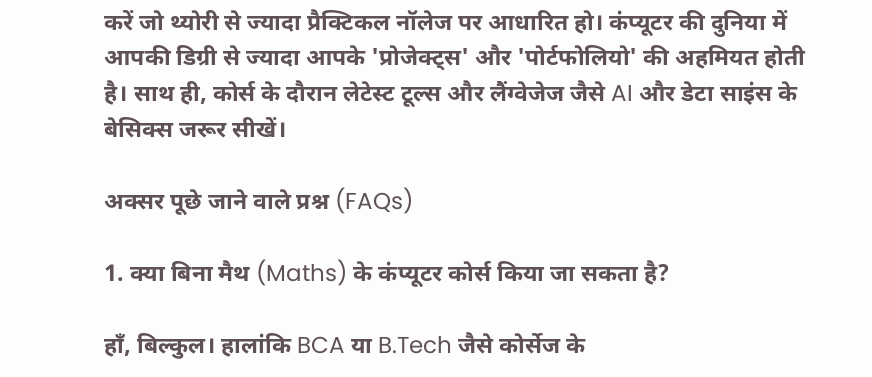करें जो थ्योरी से ज्यादा प्रैक्टिकल नॉलेज पर आधारित हो। कंप्यूटर की दुनिया में आपकी डिग्री से ज्यादा आपके 'प्रोजेक्ट्स' और 'पोर्टफोलियो' की अहमियत होती है। साथ ही, कोर्स के दौरान लेटेस्ट टूल्स और लैंग्वेजेज जैसे AI और डेटा साइंस के बेसिक्स जरूर सीखें।

अक्सर पूछे जाने वाले प्रश्न (FAQs)

1. क्या बिना मैथ (Maths) के कंप्यूटर कोर्स किया जा सकता है?

हाँ, बिल्कुल। हालांकि BCA या B.Tech जैसे कोर्सेज के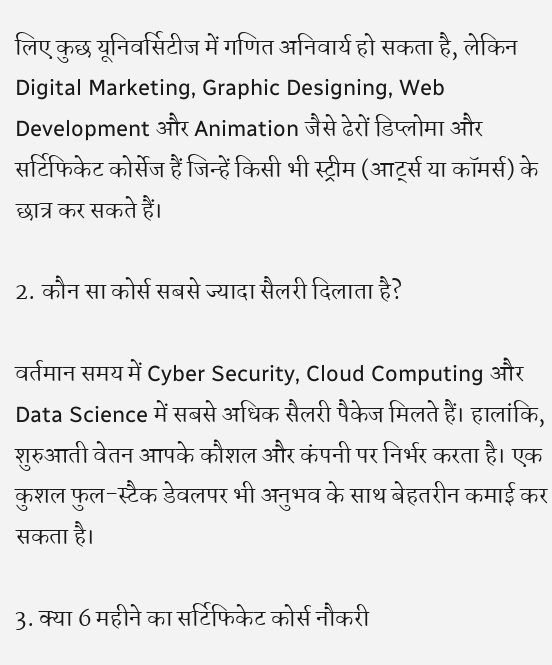लिए कुछ यूनिवर्सिटीज में गणित अनिवार्य हो सकता है, लेकिन Digital Marketing, Graphic Designing, Web Development और Animation जैसे ढेरों डिप्लोमा और सर्टिफिकेट कोर्सेज हैं जिन्हें किसी भी स्ट्रीम (आर्ट्स या कॉमर्स) के छात्र कर सकते हैं।

2. कौन सा कोर्स सबसे ज्यादा सैलरी दिलाता है?

वर्तमान समय में Cyber Security, Cloud Computing और Data Science में सबसे अधिक सैलरी पैकेज मिलते हैं। हालांकि, शुरुआती वेतन आपके कौशल और कंपनी पर निर्भर करता है। एक कुशल फुल-स्टैक डेवलपर भी अनुभव के साथ बेहतरीन कमाई कर सकता है।

3. क्या 6 महीने का सर्टिफिकेट कोर्स नौकरी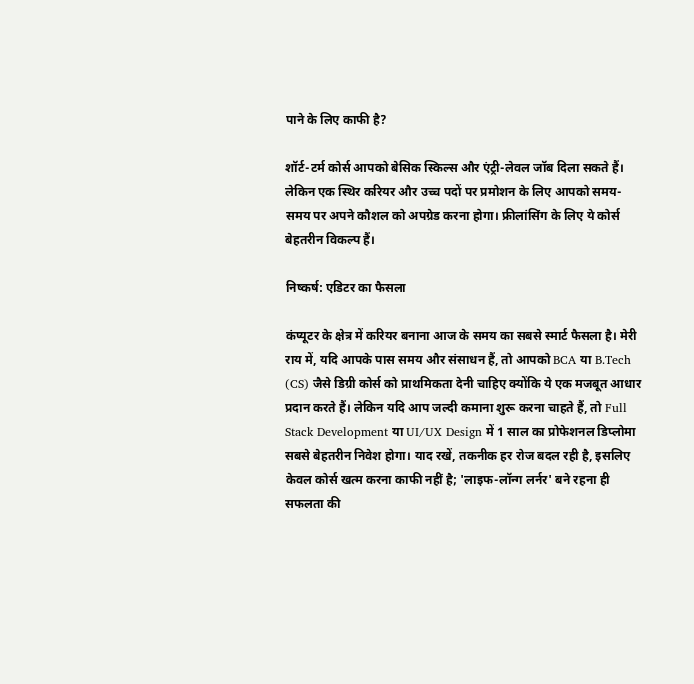पाने के लिए काफी है?

शॉर्ट-टर्म कोर्स आपको बेसिक स्किल्स और एंट्री-लेवल जॉब दिला सकते हैं। लेकिन एक स्थिर करियर और उच्च पदों पर प्रमोशन के लिए आपको समय-समय पर अपने कौशल को अपग्रेड करना होगा। फ्रीलांसिंग के लिए ये कोर्स बेहतरीन विकल्प हैं।

निष्कर्ष: एडिटर का फैसला

कंप्यूटर के क्षेत्र में करियर बनाना आज के समय का सबसे स्मार्ट फैसला है। मेरी राय में, यदि आपके पास समय और संसाधन हैं, तो आपको BCA या B.Tech (CS) जैसे डिग्री कोर्स को प्राथमिकता देनी चाहिए क्योंकि ये एक मजबूत आधार प्रदान करते हैं। लेकिन यदि आप जल्दी कमाना शुरू करना चाहते हैं, तो Full Stack Development या UI/UX Design में 1 साल का प्रोफेशनल डिप्लोमा सबसे बेहतरीन निवेश होगा। याद रखें, तकनीक हर रोज बदल रही है, इसलिए केवल कोर्स खत्म करना काफी नहीं है; 'लाइफ-लॉन्ग लर्नर' बने रहना ही सफलता की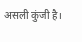असली कुंजी है।